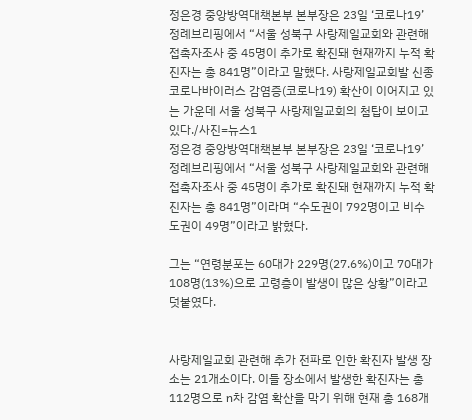정은경 중앙방역대책본부 본부장은 23일 ‘코로나19’ 정례브리핑에서 “서울 성북구 사랑제일교회와 관련해 접촉자조사 중 45명이 추가로 확진돼 현재까지 누적 확진자는 총 841명”이라고 말했다. 사랑제일교회발 신종 코로나바이러스 감염증(코로나19) 확산이 이어지고 있는 가운데 서울 성북구 사랑제일교회의 첨탑이 보이고 있다./사진=뉴스1
정은경 중앙방역대책본부 본부장은 23일 ‘코로나19’ 정례브리핑에서 “서울 성북구 사랑제일교회와 관련해 접촉자조사 중 45명이 추가로 확진돼 현재까지 누적 확진자는 총 841명”이라며 “수도권이 792명이고 비수도권이 49명”이라고 밝혔다.

그는 “연령분포는 60대가 229명(27.6%)이고 70대가 108명(13%)으로 고령층이 발생이 많은 상황”이라고 덧붙였다.


사랑제일교회 관련해 추가 전파로 인한 확진자 발생 장소는 21개소이다. 이들 장소에서 발생한 확진자는 총 112명으로 n차 감염 확산을 막기 위해 현재 총 168개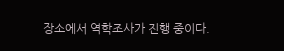장소에서 역학조사가 진행 중이다.